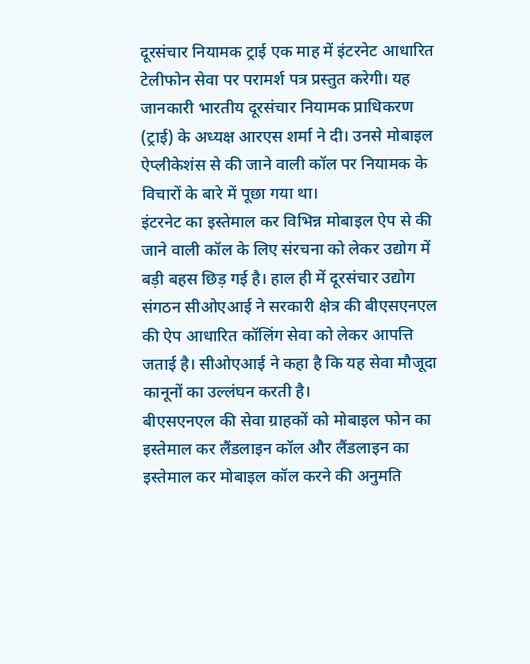दूरसंचार नियामक ट्राई एक माह में इंटरनेट आधारित टेलीफोन सेवा पर परामर्श पत्र प्रस्तुत करेगी। यह जानकारी भारतीय दूरसंचार नियामक प्राधिकरण (ट्राई) के अध्यक्ष आरएस शर्मा ने दी। उनसे मोबाइल ऐप्लीकेशंस से की जाने वाली कॉल पर नियामक के विचारों के बारे में पूछा गया था।
इंटरनेट का इस्तेमाल कर विभिन्न मोबाइल ऐप से की जाने वाली कॉल के लिए संरचना को लेकर उद्योग में बड़ी बहस छिड़ गई है। हाल ही में दूरसंचार उद्योग संगठन सीओएआई ने सरकारी क्षेत्र की बीएसएनएल की ऐप आधारित कॉलिंग सेवा को लेकर आपत्ति जताई है। सीओएआई ने कहा है कि यह सेवा मौजूदा कानूनों का उल्लंघन करती है।
बीएसएनएल की सेवा ग्राहकों को मोबाइल फोन का इस्तेमाल कर लैंडलाइन कॉल और लैंडलाइन का इस्तेमाल कर मोबाइल कॉल करने की अनुमति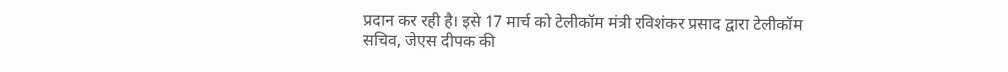प्रदान कर रही है। इसे 17 मार्च को टेलीकॉम मंत्री रविशंकर प्रसाद द्वारा टेलीकॉम सचिव, जेएस दीपक की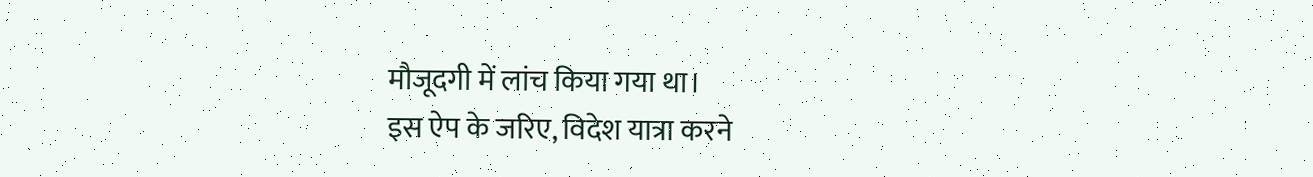मौजूदगी में लांच किया गया था।
इस ऐप के जरिए, विदेश यात्रा करने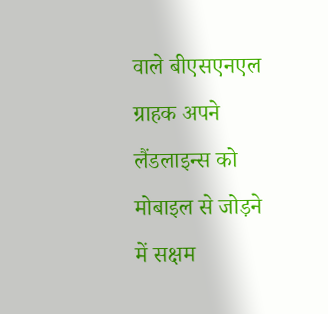वाले बीएसएनएल ग्राहक अपने लैंडलाइन्स को मोबाइल से जोड़ने में सक्षम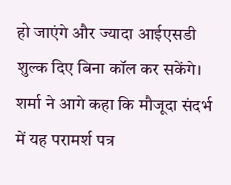हो जाएंगे और ज्यादा आईएसडी शुल्क दिए बिना कॉल कर सकेंगे। शर्मा ने आगे कहा कि मौजूदा संदर्भ में यह परामर्श पत्र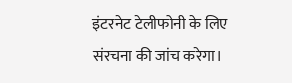इंटरनेट टेलीफोनी के लिए संरचना की जांच करेगा।